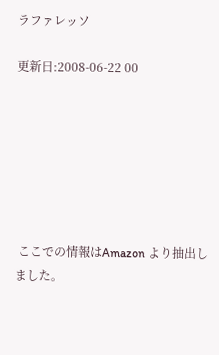ラファレッソ

更新日:2008-06-22 00







 ここでの情報はAmazon より抽出しました。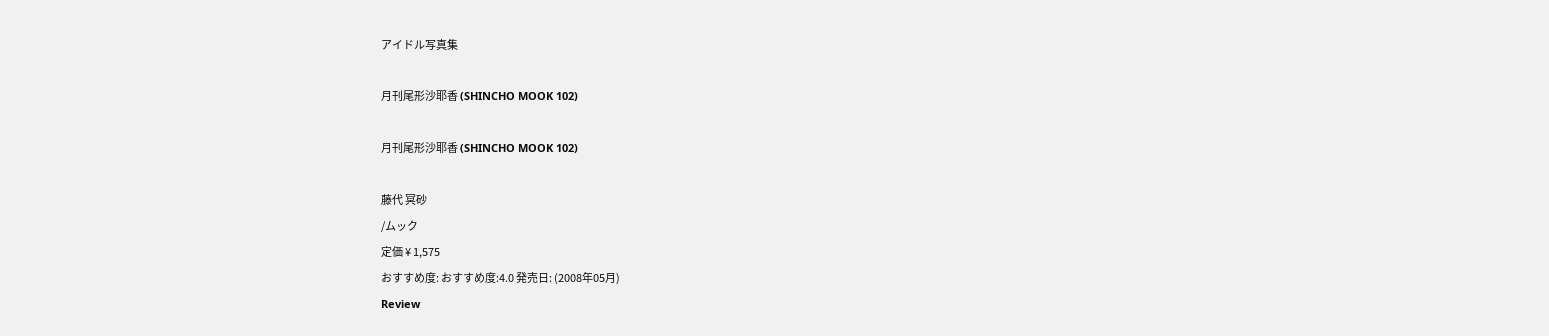アイドル写真集

月刊尾形沙耶香 (SHINCHO MOOK 102)

月刊尾形沙耶香 (SHINCHO MOOK 102)

藤代 冥砂
/ムック
定価 ¥ 1,575
おすすめ度: おすすめ度:4.0 発売日: (2008年05月)
Review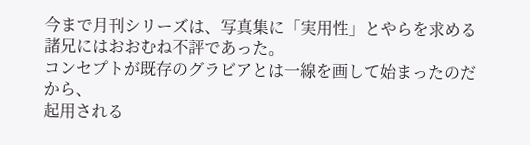今まで月刊シリーズは、写真集に「実用性」とやらを求める諸兄にはおおむね不評であった。
コンセプトが既存のグラビアとは一線を画して始まったのだから、
起用される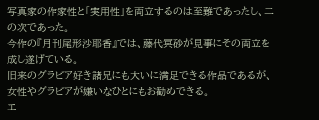写真家の作家性と「実用性」を両立するのは至難であったし、二の次であった。
今作の『月刊尾形沙耶香』では、藤代冥砂が見事にその両立を成し遂げている。
旧来のグラビア好き諸兄にも大いに満足できる作品であるが、女性やグラビアが嫌いなひとにもお勧めできる。
エ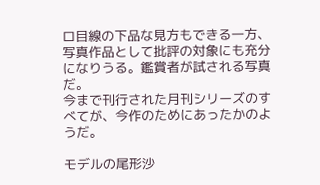ロ目線の下品な見方もできる一方、写真作品として批評の対象にも充分になりうる。鑑賞者が試される写真だ。
今まで刊行された月刊シリーズのすべてが、今作のためにあったかのようだ。

モデルの尾形沙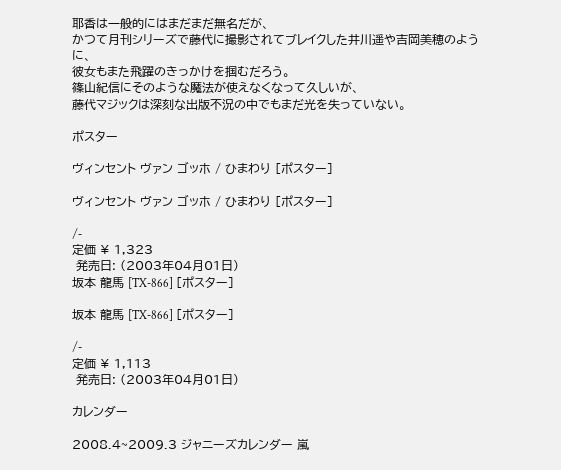耶香は一般的にはまだまだ無名だが、
かつて月刊シリーズで藤代に撮影されてブレイクした井川遥や吉岡美穂のように、
彼女もまた飛躍のきっかけを掴むだろう。
篠山紀信にそのような魔法が使えなくなって久しいが、
藤代マジックは深刻な出版不況の中でもまだ光を失っていない。

ポスター

ヴィンセント ヴァン ゴッホ / ひまわり [ポスター]

ヴィンセント ヴァン ゴッホ / ひまわり [ポスター]

/-
定価 ¥ 1,323
 発売日: (2003年04月01日)
坂本 龍馬 [TX-866] [ポスター]

坂本 龍馬 [TX-866] [ポスター]

/-
定価 ¥ 1,113
 発売日: (2003年04月01日)

カレンダー

2008.4~2009.3 ジャニーズカレンダー 嵐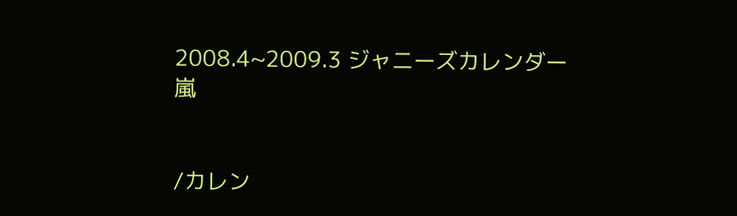2008.4~2009.3 ジャニーズカレンダー 嵐


/カレン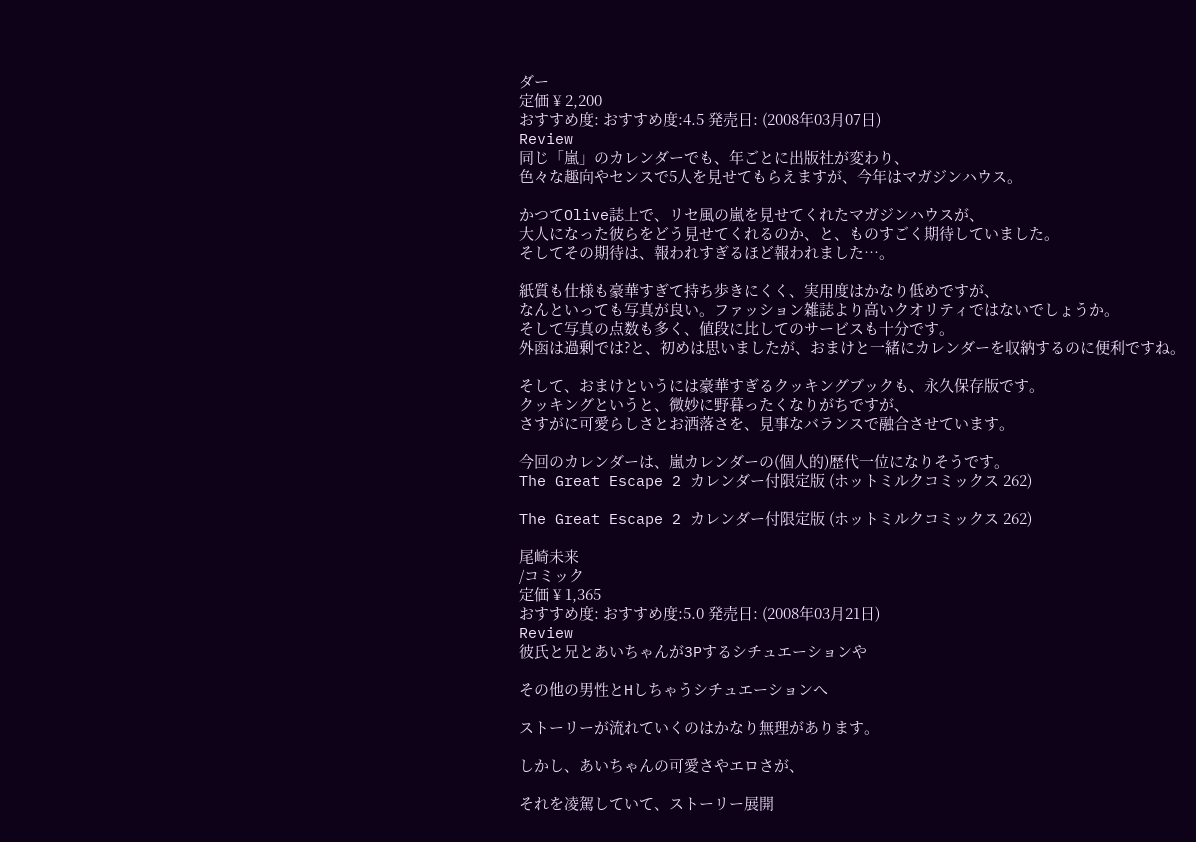ダー
定価 ¥ 2,200
おすすめ度: おすすめ度:4.5 発売日: (2008年03月07日)
Review
同じ「嵐」のカレンダーでも、年ごとに出版社が変わり、
色々な趣向やセンスで5人を見せてもらえますが、今年はマガジンハウス。

かつてOlive誌上で、リセ風の嵐を見せてくれたマガジンハウスが、
大人になった彼らをどう見せてくれるのか、と、ものすごく期待していました。
そしてその期待は、報われすぎるほど報われました…。

紙質も仕様も豪華すぎて持ち歩きにくく、実用度はかなり低めですが、
なんといっても写真が良い。ファッション雑誌より高いクオリティではないでしょうか。
そして写真の点数も多く、値段に比してのサービスも十分です。
外函は過剰では?と、初めは思いましたが、おまけと一緒にカレンダーを収納するのに便利ですね。

そして、おまけというには豪華すぎるクッキングブックも、永久保存版です。
クッキングというと、微妙に野暮ったくなりがちですが、
さすがに可愛らしさとお洒落さを、見事なバランスで融合させています。

今回のカレンダーは、嵐カレンダーの(個人的)歴代一位になりそうです。
The Great Escape 2 カレンダー付限定版 (ホットミルクコミックス 262)

The Great Escape 2 カレンダー付限定版 (ホットミルクコミックス 262)

尾崎未来
/コミック
定価 ¥ 1,365
おすすめ度: おすすめ度:5.0 発売日: (2008年03月21日)
Review
彼氏と兄とあいちゃんが3Pするシチュエーションや

その他の男性とHしちゃうシチュエーションへ

ストーリーが流れていくのはかなり無理があります。

しかし、あいちゃんの可愛さやエロさが、

それを凌駕していて、ストーリー展開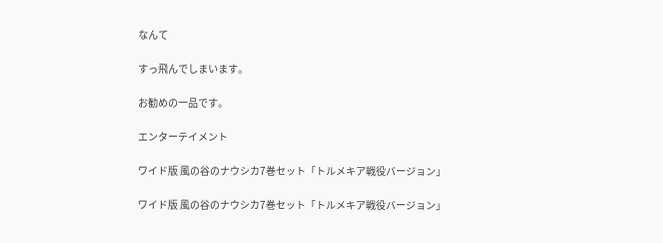なんて

すっ飛んでしまいます。

お勧めの一品です。

エンターテイメント

ワイド版 風の谷のナウシカ7巻セット「トルメキア戦役バージョン」

ワイド版 風の谷のナウシカ7巻セット「トルメキア戦役バージョン」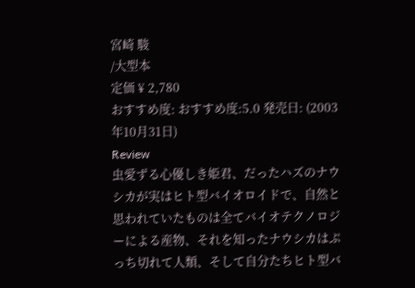宮崎 駿
/大型本
定価 ¥ 2,780
おすすめ度: おすすめ度:5.0 発売日: (2003年10月31日)
Review
虫愛ずる心優しき姫君、だったハズのナウシカが実はヒト型バイオロイドで、自然と思われていたものは全てバイオテクノロジーによる産物、それを知ったナウシカはぷっち切れて人類、そして自分たちヒト型バ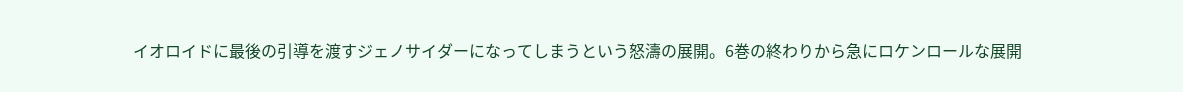イオロイドに最後の引導を渡すジェノサイダーになってしまうという怒濤の展開。6巻の終わりから急にロケンロールな展開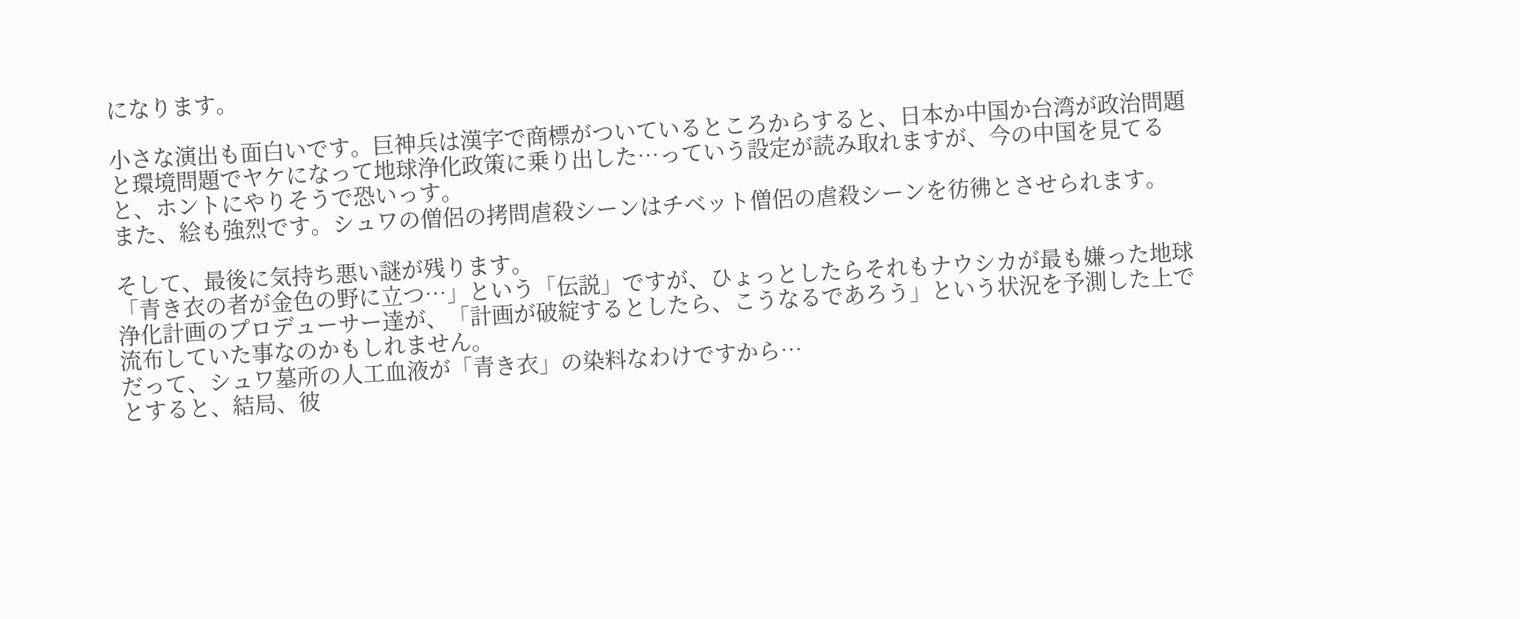になります。

小さな演出も面白いです。巨神兵は漢字で商標がついているところからすると、日本か中国か台湾が政治問題と環境問題でヤケになって地球浄化政策に乗り出した…っていう設定が読み取れますが、今の中国を見てると、ホントにやりそうで恐いっす。
また、絵も強烈です。シュワの僧侶の拷問虐殺シーンはチベット僧侶の虐殺シーンを彷彿とさせられます。

そして、最後に気持ち悪い謎が残ります。
「青き衣の者が金色の野に立つ…」という「伝説」ですが、ひょっとしたらそれもナウシカが最も嫌った地球浄化計画のプロデューサー達が、「計画が破綻するとしたら、こうなるであろう」という状況を予測した上で流布していた事なのかもしれません。
だって、シュワ墓所の人工血液が「青き衣」の染料なわけですから…
とすると、結局、彼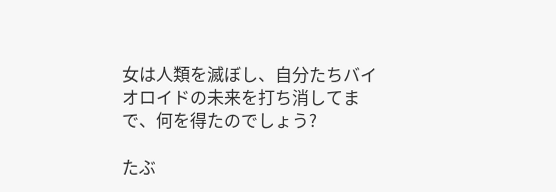女は人類を滅ぼし、自分たちバイオロイドの未来を打ち消してまで、何を得たのでしょう?

たぶ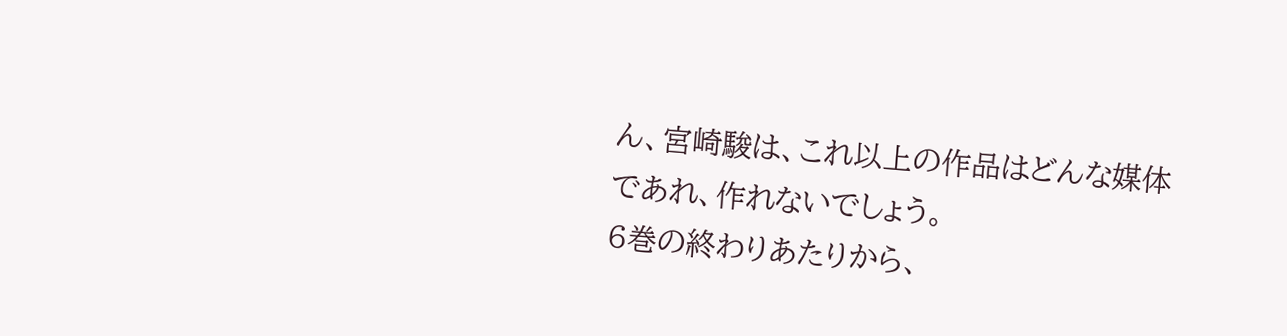ん、宮崎駿は、これ以上の作品はどんな媒体であれ、作れないでしょう。
6巻の終わりあたりから、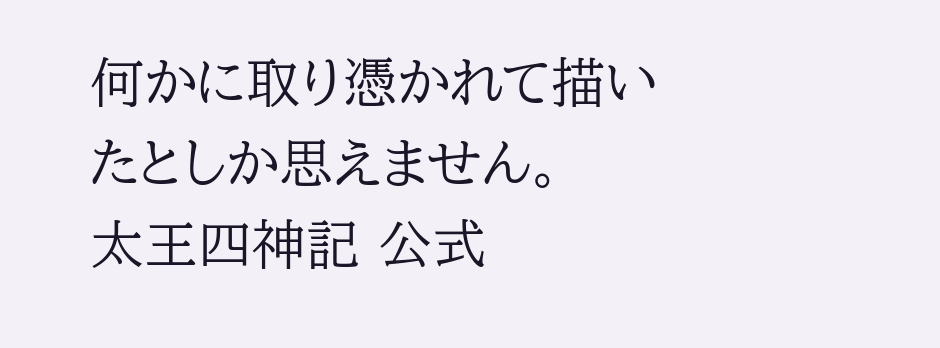何かに取り憑かれて描いたとしか思えません。
太王四神記 公式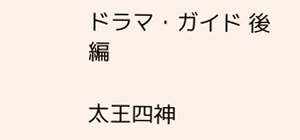ドラマ・ガイド 後編

太王四神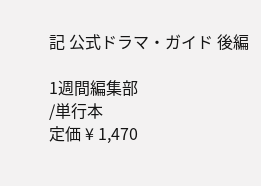記 公式ドラマ・ガイド 後編

1週間編集部
/単行本
定価 ¥ 1,470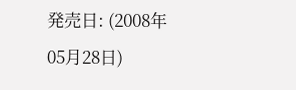発売日: (2008年05月28日)